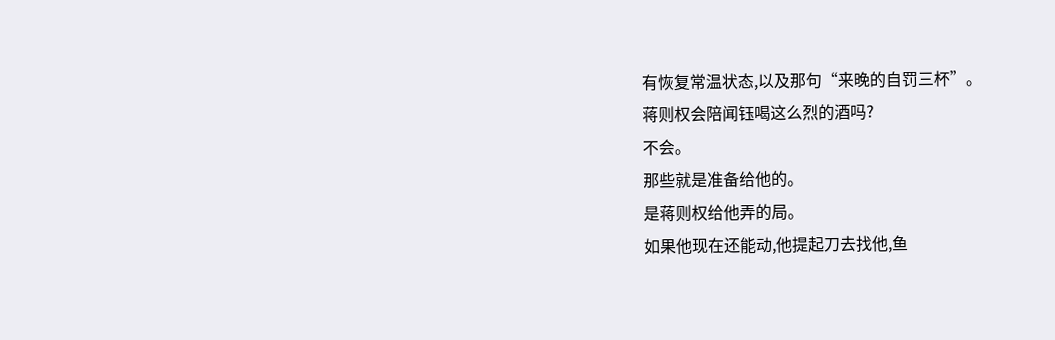有恢复常温状态,以及那句“来晚的自罚三杯”。
蒋则权会陪闻钰喝这么烈的酒吗?
不会。
那些就是准备给他的。
是蒋则权给他弄的局。
如果他现在还能动,他提起刀去找他,鱼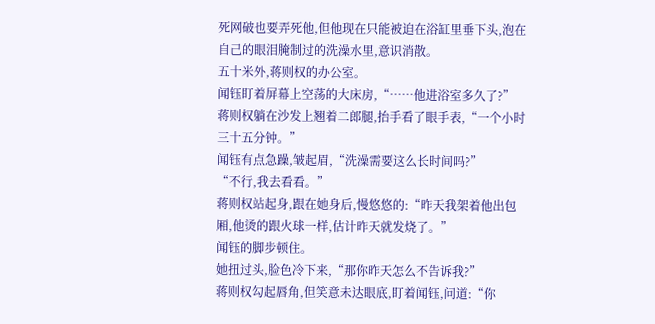死网破也要弄死他,但他现在只能被迫在浴缸里垂下头,泡在自己的眼泪腌制过的洗澡水里,意识消散。
五十米外,蒋则权的办公室。
闻钰盯着屏幕上空荡的大床房,“……他进浴室多久了?”
蒋则权躺在沙发上翘着二郎腿,抬手看了眼手表,“一个小时三十五分钟。”
闻钰有点急躁,皱起眉,“洗澡需要这么长时间吗?”
“不行,我去看看。”
蒋则权站起身,跟在她身后,慢悠悠的:“昨天我架着他出包厢,他烫的跟火球一样,估计昨天就发烧了。”
闻钰的脚步顿住。
她扭过头,脸色冷下来,“那你昨天怎么不告诉我?”
蒋则权勾起唇角,但笑意未达眼底,盯着闻钰,问道:“你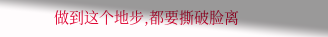做到这个地步,都要撕破脸离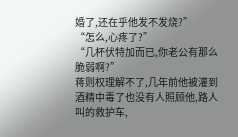婚了,还在乎他发不发烧?”
“怎么,心疼了?”
“几杯伏特加而已,你老公有那么脆弱啊?”
蒋则权理解不了,几年前他被灌到酒精中毒了也没有人照顾他,路人叫的救护车,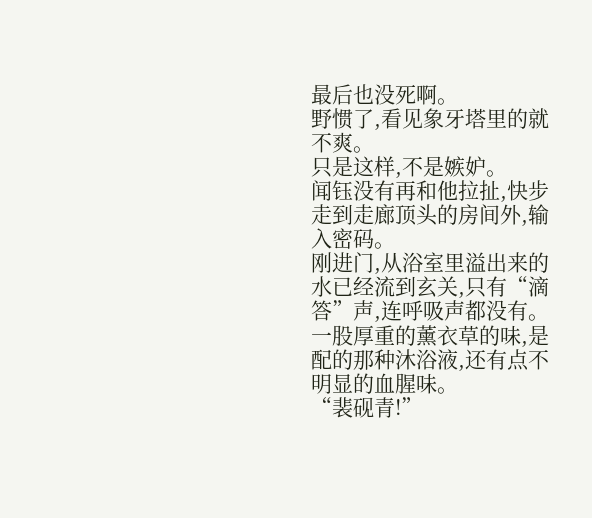最后也没死啊。
野惯了,看见象牙塔里的就不爽。
只是这样,不是嫉妒。
闻钰没有再和他拉扯,快步走到走廊顶头的房间外,输入密码。
刚进门,从浴室里溢出来的水已经流到玄关,只有“滴答”声,连呼吸声都没有。
一股厚重的薰衣草的味,是配的那种沐浴液,还有点不明显的血腥味。
“裴砚青!”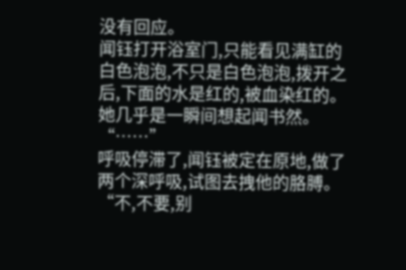没有回应。
闻钰打开浴室门,只能看见满缸的白色泡泡,不只是白色泡泡,拨开之后,下面的水是红的,被血染红的。
她几乎是一瞬间想起闻书然。
“……”
呼吸停滞了,闻钰被定在原地,做了两个深呼吸,试图去拽他的胳膊。
“不,不要,别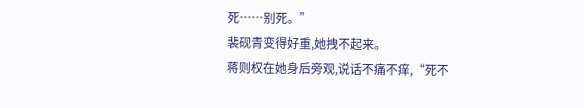死……别死。”
裴砚青变得好重,她拽不起来。
蒋则权在她身后旁观,说话不痛不痒,“死不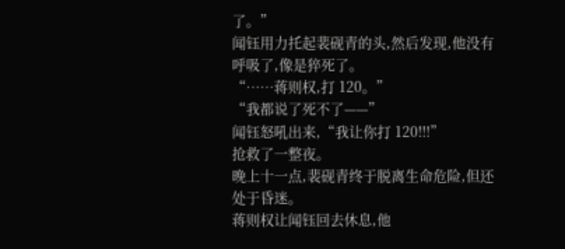了。”
闻钰用力托起裴砚青的头,然后发现,他没有呼吸了,像是猝死了。
“……蒋则权,打 120。”
“我都说了死不了——”
闻钰怒吼出来,“我让你打 120!!!”
抢救了一整夜。
晚上十一点,裴砚青终于脱离生命危险,但还处于昏迷。
蒋则权让闻钰回去休息,他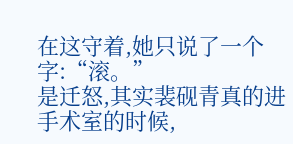在这守着,她只说了一个字:“滚。”
是迁怒,其实裴砚青真的进手术室的时候,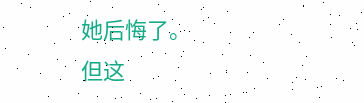她后悔了。
但这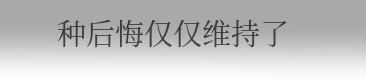种后悔仅仅维持了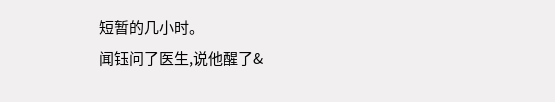短暂的几小时。
闻钰问了医生,说他醒了&